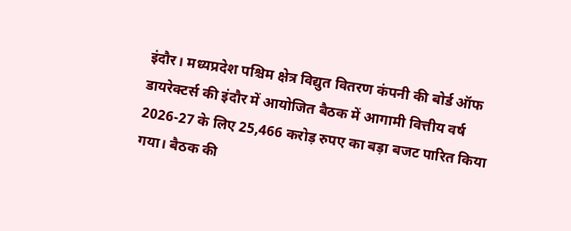इंदौर। मध्यप्रदेश पश्चिम क्षेत्र विद्युत वितरण कंपनी की बोर्ड ऑफ डायरेक्टर्स की इंदौर में आयोजित बैठक में आगामी वित्तीय वर्ष 2026-27 के लिए 25,466 करोड़ रुपए का बड़ा बजट पारित किया गया। बैठक की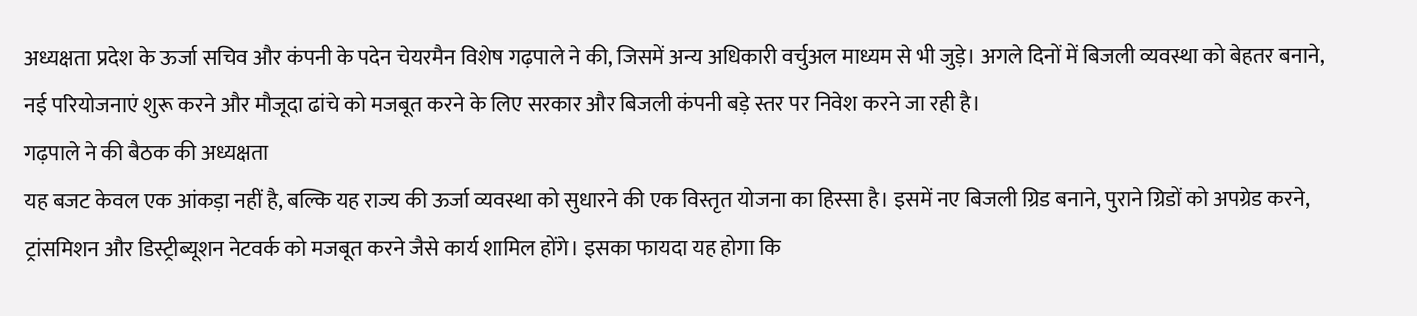अध्यक्षता प्रदेश के ऊर्जा सचिव और कंपनी के पदेन चेयरमैन विशेष गढ़पाले ने की, जिसमें अन्य अधिकारी वर्चुअल माध्यम से भी जुड़े। अगले दिनों में बिजली व्यवस्था को बेहतर बनाने, नई परियोजनाएं शुरू करने और मौजूदा ढांचे को मजबूत करने के लिए सरकार और बिजली कंपनी बड़े स्तर पर निवेश करने जा रही है।
गढ़पाले ने की बैठक की अध्यक्षता
यह बजट केवल एक आंकड़ा नहीं है, बल्कि यह राज्य की ऊर्जा व्यवस्था को सुधारने की एक विस्तृत योजना का हिस्सा है। इसमें नए बिजली ग्रिड बनाने, पुराने ग्रिडों को अपग्रेड करने, ट्रांसमिशन और डिस्ट्रीब्यूशन नेटवर्क को मजबूत करने जैसे कार्य शामिल होंगे। इसका फायदा यह होगा कि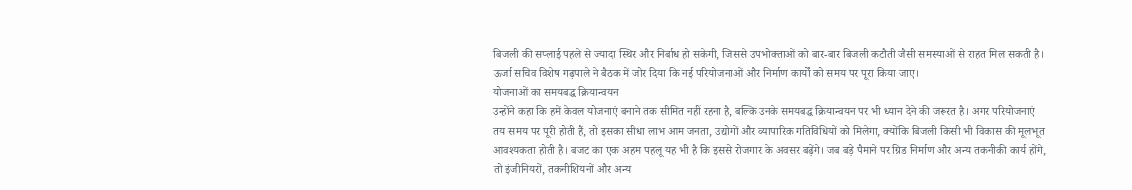बिजली की सप्लाई पहले से ज्यादा स्थिर और निर्बाध हो सकेगी, जिससे उपभोक्ताओं को बार-बार बिजली कटौती जैसी समस्याओं से राहत मिल सकती है। ऊर्जा सचिव विशेष गढ़पाले ने बैठक में जोर दिया कि नई परियोजनाओं और निर्माण कार्यों को समय पर पूरा किया जाए।
योजनाओं का समयबद्ध क्रियान्वयन
उन्होंने कहा कि हमें केवल योजनाएं बनाने तक सीमित नहीं रहना है, बल्कि उनके समयबद्ध क्रियान्वयन पर भी ध्यान देने की जरूरत है। अगर परियोजनाएं तय समय पर पूरी होती हैं, तो इसका सीधा लाभ आम जनता, उद्योगों और व्यापारिक गतिविधियों को मिलेगा, क्योंकि बिजली किसी भी विकास की मूलभूत आवश्यकता होती है। बजट का एक अहम पहलू यह भी है कि इससे रोजगार के अवसर बढ़ेंगे। जब बड़े पैमाने पर ग्रिड निर्माण और अन्य तकनीकी कार्य होंगे, तो इंजीनियरों, तकनीशियनों और अन्य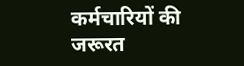कर्मचारियों की जरूरत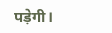पड़ेगी।